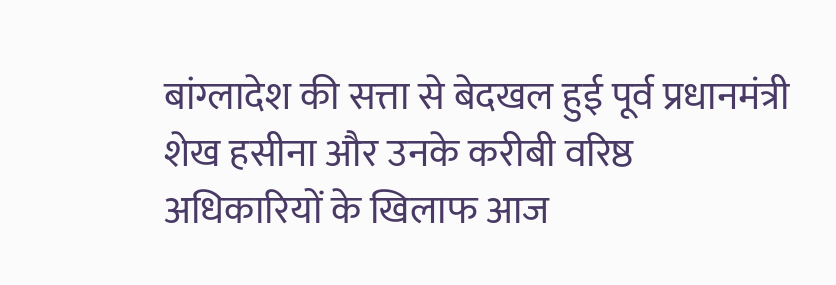बांग्लादेश की सत्ता से बेदखल हुई पूर्व प्रधानमंत्री शेख हसीना और उनके करीबी वरिष्ठ अधिकारियों के खिलाफ आज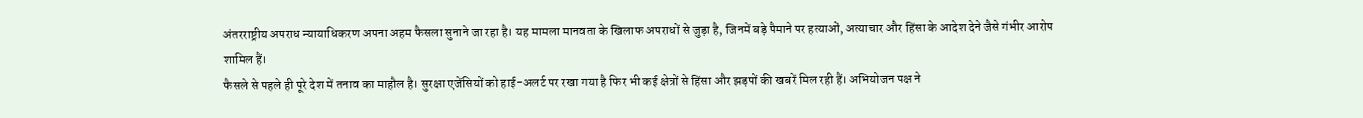अंतरराष्ट्रीय अपराध न्यायाधिकरण अपना अहम फैसला सुनाने जा रहा है। यह मामला मानवता के खिलाफ अपराधों से जुड़ा है, जिनमें बड़े पैमाने पर हत्याओं, अत्याचार और हिंसा के आदेश देने जैसे गंभीर आरोप शामिल हैं।
फैसले से पहले ही पूरे देश में तनाव का माहौल है। सुरक्षा एजेंसियों को हाई-अलर्ट पर रखा गया है फिर भी कई क्षेत्रों से हिंसा और झड़पों की खबरें मिल रही हैं। अभियोजन पक्ष ने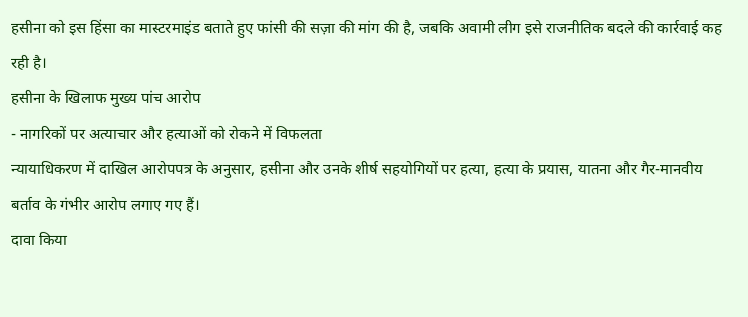हसीना को इस हिंसा का मास्टरमाइंड बताते हुए फांसी की सज़ा की मांग की है, जबकि अवामी लीग इसे राजनीतिक बदले की कार्रवाई कह रही है।
हसीना के खिलाफ मुख्य पांच आरोप
- नागरिकों पर अत्याचार और हत्याओं को रोकने में विफलता
न्यायाधिकरण में दाखिल आरोपपत्र के अनुसार, हसीना और उनके शीर्ष सहयोगियों पर हत्या, हत्या के प्रयास, यातना और गैर-मानवीय बर्ताव के गंभीर आरोप लगाए गए हैं।
दावा किया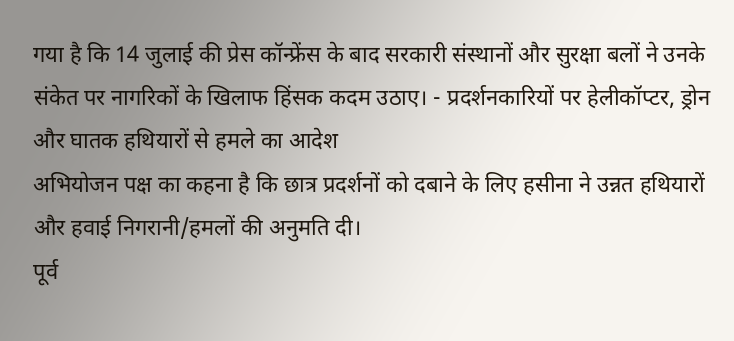गया है कि 14 जुलाई की प्रेस कॉन्फ्रेंस के बाद सरकारी संस्थानों और सुरक्षा बलों ने उनके संकेत पर नागरिकों के खिलाफ हिंसक कदम उठाए। - प्रदर्शनकारियों पर हेलीकॉप्टर, ड्रोन और घातक हथियारों से हमले का आदेश
अभियोजन पक्ष का कहना है कि छात्र प्रदर्शनों को दबाने के लिए हसीना ने उन्नत हथियारों और हवाई निगरानी/हमलों की अनुमति दी।
पूर्व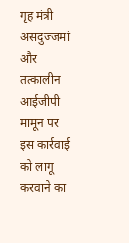गृह मंत्री असदुज्जमां और तत्कालीन आईजीपी मामून पर इस कार्रवाई को लागू करवाने का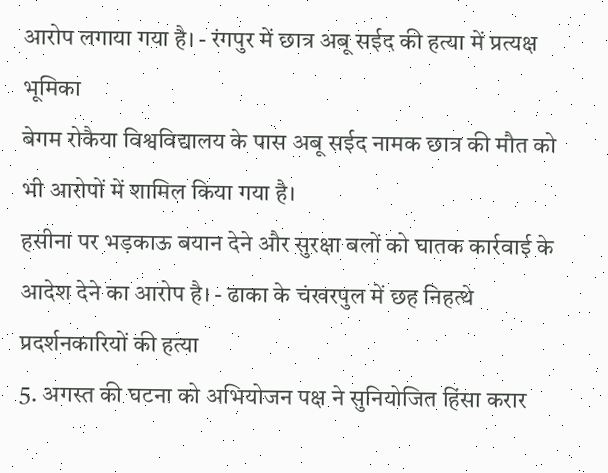आरोप लगाया गया है। - रंगपुर में छात्र अबू सईद की हत्या में प्रत्यक्ष भूमिका
बेगम रोकैया विश्वविद्यालय के पास अबू सईद नामक छात्र की मौत को भी आरोपों में शामिल किया गया है।
हसीना पर भड़काऊ बयान देने और सुरक्षा बलों को घातक कार्रवाई के आदेश देने का आरोप है। - ढाका के चंखरपुल में छह निहत्थे प्रदर्शनकारियों की हत्या
5. अगस्त की घटना को अभियोजन पक्ष ने सुनियोजित हिंसा करार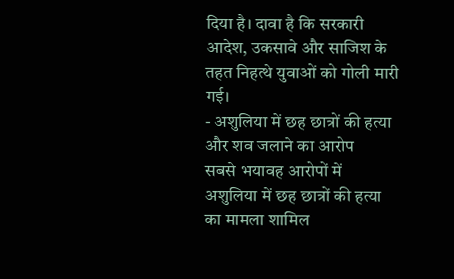दिया है। दावा है कि सरकारी आदेश, उकसावे और साजिश के तहत निहत्थे युवाओं को गोली मारी गई।
- अशुलिया में छह छात्रों की हत्या और शव जलाने का आरोप
सबसे भयावह आरोपों में अशुलिया में छह छात्रों की हत्या का मामला शामिल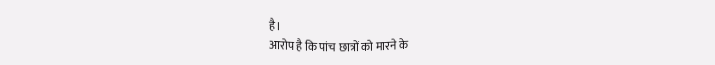है।
आरोप है कि पांच छात्रों को मारने के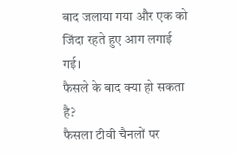बाद जलाया गया और एक को जिंदा रहते हुए आग लगाई गई।
फैसले के बाद क्या हो सकता है?
फैसला टीवी चैनलों पर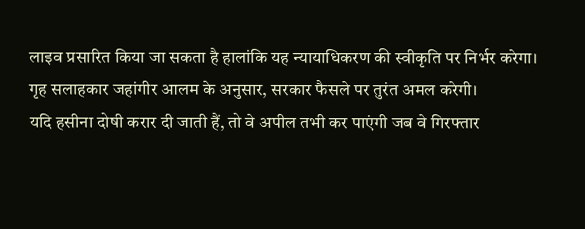लाइव प्रसारित किया जा सकता है हालांकि यह न्यायाधिकरण की स्वीकृति पर निर्भर करेगा।
गृह सलाहकार जहांगीर आलम के अनुसार, सरकार फैसले पर तुरंत अमल करेगी।
यदि हसीना दोषी करार दी जाती हैं, तो वे अपील तभी कर पाएंगी जब वे गिरफ्तार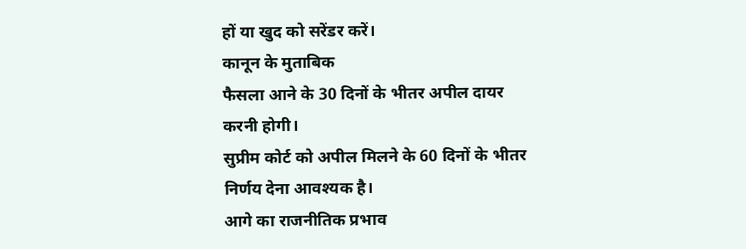हों या खुद को सरेंडर करें।
कानून के मुताबिक
फैसला आने के 30 दिनों के भीतर अपील दायर करनी होगी।
सुप्रीम कोर्ट को अपील मिलने के 60 दिनों के भीतर निर्णय देना आवश्यक है।
आगे का राजनीतिक प्रभाव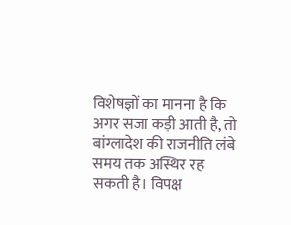विशेषज्ञों का मानना है कि अगर सजा कड़ी आती है, तो बांग्लादेश की राजनीति लंबे समय तक अस्थिर रह सकती है। विपक्ष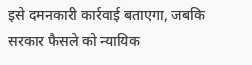इसे दमनकारी कार्रवाई बताएगा, जबकि सरकार फैसले को न्यायिक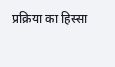प्रक्रिया का हिस्सा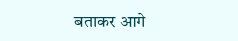बताकर आगे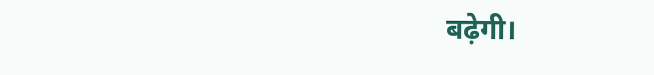बढ़ेगी।